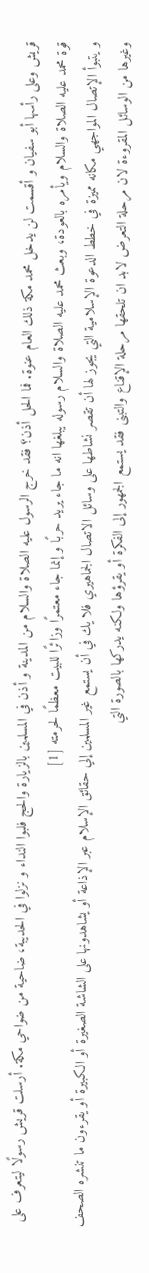قريش وعلى رأسها أبو سفيان و أقسمت لن يدخل محمد مكة ذلك العام عنوة. فما الحل أذن؟ فقد خرج الرسول عليه الصلاة والسلام من المدينة و أذن في المسلمين بالزيارة والحج فلبوا النداء و نزلوا في الحديبة، ضاحية من ضواحي مكة. أرسلت قريش رسولًا ليتعرف على قوة محمد عليه الصلاة والسلام ويأمره بالعودة، وبعث محمد عليه الصلاة والسلام رسوله يبلغها انه ما جاء يريد حربًا و إنما جاء معتمرًا وزائرًا للبيت معظمًا لحرمته [1]
و يتبوأ الإتصال المواجهي مكانه مميزة في خطط الدعوة الإسلامية التي يجوز لها أن تقصر نشاطها على وسائل الاتصال الجماهيري فلا يك في أن يستمع غير المسلمين إلي حقائق الإسلام عبر الإذاعة أو يشاهدونها على الشاشة الصغيرة أو الكبيرة أو يقرءون ما تنشره الصحف وغيرها من الوسائل المقروءة لان مرحلة التعرض لابد ان تلحقها مرحلة الإقناع والتبنى فقد يستمع الجمهور إلى الفكرة أو يقرؤها ولكنه يدركها بالصورة التي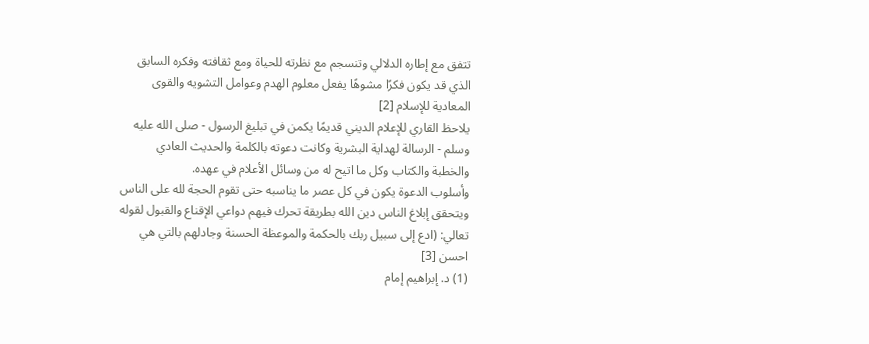تتفق مع إطاره الدلالي وتنسجم مع نظرته للحياة ومع ثقافته وفكره السابق الذي قد يكون فكرًا مشوهًا يفعل معلوم الهدم وعوامل التشويه والقوى المعادية للإسلام [2]
يلاحظ القاري للإعلام الديني قديمًا يكمن في تبليغ الرسول - صلى الله عليه وسلم - الرسالة لهداية البشرية وكانت دعوته بالكلمة والحديث العادي والخطبة والكتاب وكل ما اتيح له من وسائل الأعلام في عهده.
وأسلوب الدعوة يكون في كل عصر ما يناسبه حتى تقوم الحجة لله على الناس ويتحقق إبلاغ الناس دين الله بطريقة تحرك فيهم دواعي الإقناع والقبول لقوله تعالي: (ادع إلى سبيل ربك بالحكمة والموعظة الحسنة وجادلهم بالتي هي احسن [3]
(1) د. إبراهيم إمام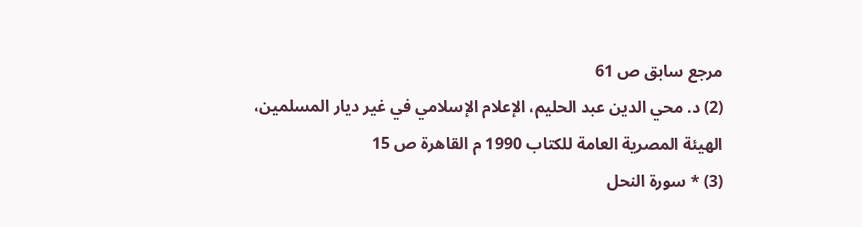مرجع سابق ص 61
(2) د. محي الدين عبد الحليم، الإعلام الإسلامي في غير ديار المسلمين، الهيئة المصرية العامة للكتاب 1990 م القاهرة ص 15
(3) * سورة النحل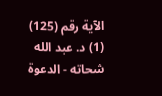الآية رقم (125)
(1) د. عبد الله شحاته - الدعوة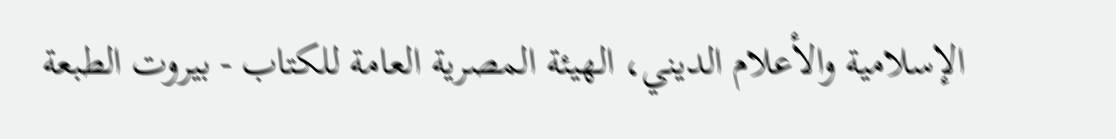الإسلامية والأعلام الديني، الهيئة المصرية العامة للكتاب - بيروت الطبعة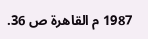1987 م القاهرة ص 36.